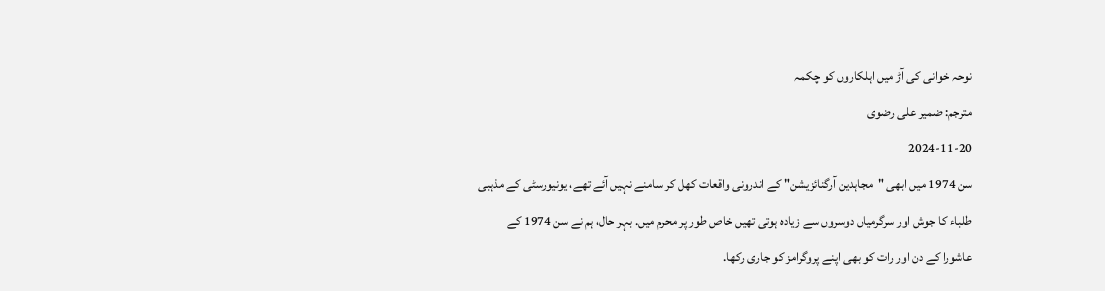نوحہ خوانی کی آڑ میں اہلکاروں کو چکمہ
مترجم: ضمیر علی رضوی
2024-11-20
سن 1974 میں ابھی "مجاہدین آرگنائزیشن" کے اندرونی واقعات کھل کر سامنے نہیں آئے تھے، یونیورسٹی کے مذہبی طلباء کا جوش اور سرگرمیاں دوسروں سے زیادہ ہوتی تھیں خاص طور پر محرم میں. بہر حال، ہم نے سن 1974 کے عاشورا کے دن اور رات کو بھی اپنے پروگرامز کو جاری رکھا.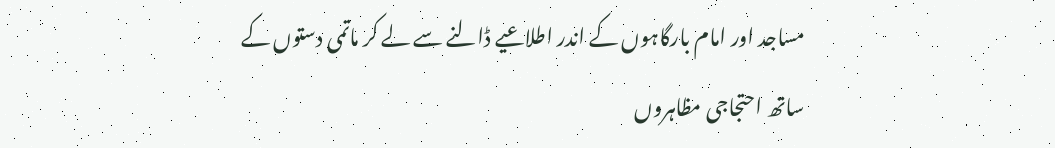مساجد اور امام بارگاہوں کے اندر اطلاعیے ڈالنے سے لے کر ماتمی دستوں کے ساتھ احتجاجی مظاہروں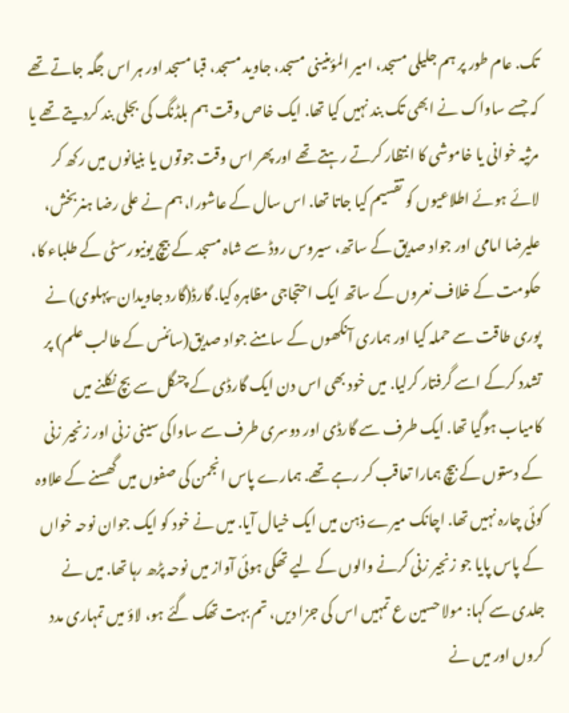تک. عام طور پر ہم جلیلی مسجد، امیر المؤمنینی مسجد، جاوید مسجد، قبا مسجد اور ہر اس جگہ جاتے تھے کہ جسے ساواک نے ابھی تک بند نہیں کیا تھا. ایک خاص وقت ہم بلڈنگ کی بجلی بند کردیتے تھے یا مرثیہ خوانی یا خاموشی کا انتظار کرتے رہتے تھے اور پھر اس وقت جوتوں یا بنیانوں میں رکھ کر لائے ہوئے اطلاعیوں کو تقسیم کیا جاتا تھا. اس سال کے عاشورا، ہم نے علی رضا ہنربخش، علیرضا امامی اور جواد صدیق کے ساتھ، سیروس روڈ سے شاہ مسجد کے بیچ یونیورسٹی کے طلباء کا، حکومت کے خلاف نعروں کے ساتھ ایک احتجاجی مظاہرہ کیا. گارڈ(گارد جاویدان-پہلوی) نے پوری طاقت سے حملہ کیا اور ہماری آنکھوں کے سامنے جواد صدیق(سائنس کے طالب علم) پر تشدد کرکے اسے گرفتار کرلیا. میں خود بھی اس دن ایک گارڈی کے چنگل سے بچ نکلنے میں کامیاب ہوگیا تھا. ایک طرف سے گارڈی اور دوسری طرف سے ساواکی سینی زنی اور زنجیر زنی کے دستوں کے بیچ ہمارا تعاقب کر رہے تھے. ہمارے پاس انجمن کی صفوں میں گھسنے کے علاوہ کوئی چارہ نہیں تھا. اچانک میرے ذہن میں ایک خیال آیا. میں نے خود کو ایک جوان نوحہ خواں کے پاس پایا جو زنجیر زنی کرنے والوں کے لیے تھکی ہوئی آواز میں نوحہ پڑھ رہا تھا. میں نے جلدی سے کہا: مولا حسین ع تمہیں اس کی جزا دیں، تم بہت تھک گئے ہو، لاؤ میں تمہاری مدد کروں اور میں نے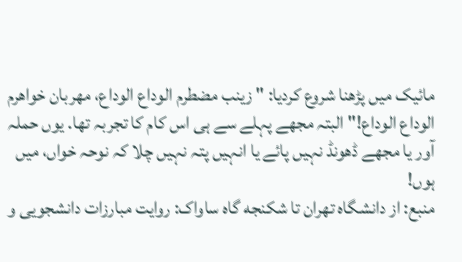مائیک میں پڑھنا شروع کردیا: " زینب مضطرم الوداع الوداع، مهربان خواهرم الوداع الوداع!" البتہ مجھے پہلے سے ہی اس کام کا تجربہ تھا. یوں حملہ آور یا مجھے ڈھونڈ نہیں پائے یا انہیں پتہ نہیں چلا کہ نوحہ خواں، میں ہوں!
منبع: از دانشگاه تهران تا شکنجه گاه ساواک: روایت مبارزات دانشجویی و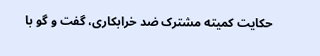حکایت کمیته مشترک ضد خرابکاری، گفت و گو با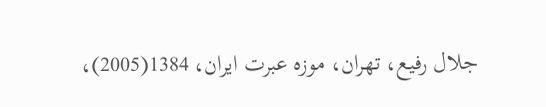جلال رفیع، تهران، موزه عبرت ایران، 1384(2005)،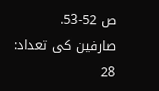ص 52-53.
صارفین کی تعداد: 28